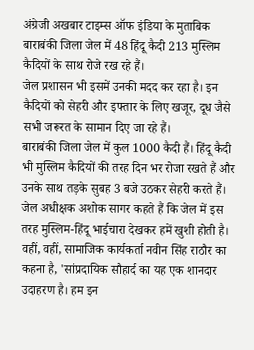अंग्रेजी अखबार टाइम्स ऑफ इंडिया के मुताबिक बाराबंकी जिला जेल में 48 हिंदू कैदी 213 मुस्लिम कैदियों के साथ रोजे रख रहे हैं।
जेल प्रशासन भी इसमें उनकी मदद कर रहा है। इन कैदियों को सेहरी और इफ्तार के लिए खजूर, दूध जैसे सभी जरूरत के सामान दिए जा रहे हैं।
बाराबंकी जिला जेल में कुल 1000 कैदी हैं। हिंदू कैदी भी मुस्लिम कैदियों की तरह दिन भर रोजा रखते हैं और उनके साथ तड़के सुबह 3 बजे उठकर सेहरी करते हैं।
जेल अधीक्षक अशोक सागर कहते हैं कि जेल में इस तरह मुस्लिम-हिंदू भाईचारा देखकर हमें खुशी होती है। वहीं, वहीं, सामाजिक कार्यकर्ता नवीन सिंह राठौर का कहना है, 'सांप्रदायिक सौहार्द का यह एक शानदार उदाहरण है। हम इन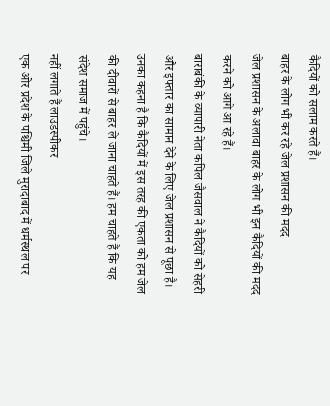कैदियों को सलाम करते हैं।
बाहर के लोग भी कर रहे जेल प्रशासन की मदद
जेल प्रशासन के अलावा बाहर के लोग भी इन कैदियों की मदद करने को आगे आ रहे हैं।
बाराबंकी के व्यापारी नेता कपिल जैसवाल ने कैदियों को सेहरी और इफ्तार का सामान देने के लिए जेल प्रशासन से पूछा है।
उनका कहना है कि कैदियों में इस तरह की एकता को हम जेल की दीवारों से बाहर ले जाना चाहते हैं। हम चाहते हैं कि यह संदेश समाज में पहुंचे।
नहीं लगाते हैं लाउडस्पीकर
एक ओर प्रदेश के पश्चिमी जिले मुरादाबाद में धर्मस्थल पर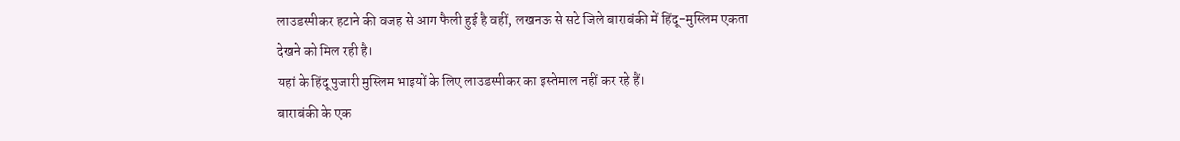लाउडस्पीकर हटाने की वजह से आग फैली हुई है वहीं, लखनऊ से सटे जिले बाराबंकी में हिंदू-मुस्लिम एकता देखने को मिल रही है।
यहां के हिंदू पुजारी मुस्लिम भाइयों के लिए लाउडस्पीकर का इस्तेमाल नहीं कर रहे हैं।
बाराबंकी के एक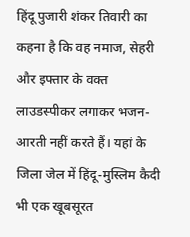हिंदू पुजारी शंकर तिवारी का कहना है कि वह नमाज, सेहरी और इफ्तार के वक्त लाउडस्पीकर लगाकर भजन-आरती नहीं करते हैं। यहां के जिला जेल में हिंदू-मुस्लिम कैदी भी एक खूबसूरत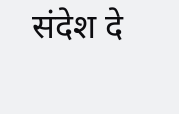संदेश दे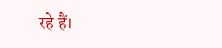रहे हैं।